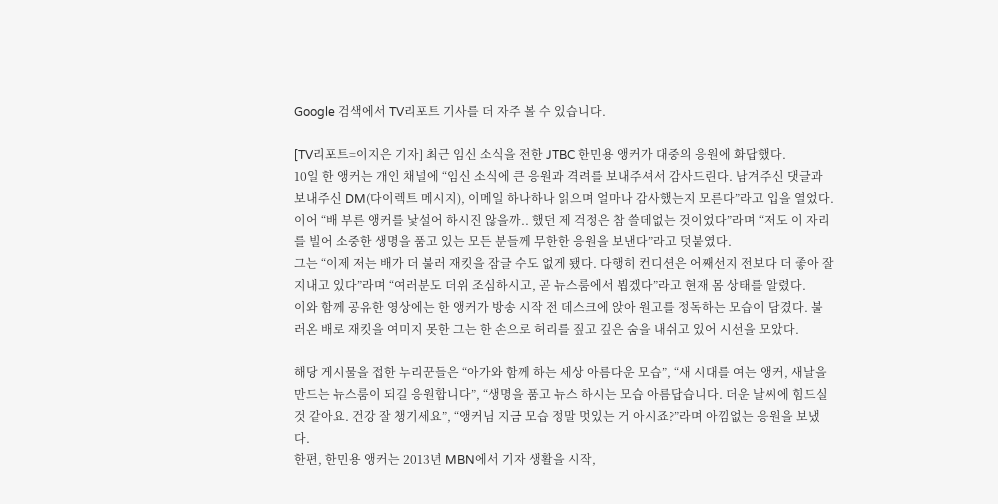Google 검색에서 TV리포트 기사를 더 자주 볼 수 있습니다.

[TV리포트=이지은 기자] 최근 임신 소식을 전한 JTBC 한민용 앵커가 대중의 응원에 화답했다.
10일 한 앵커는 개인 채널에 “임신 소식에 큰 응원과 격려를 보내주셔서 감사드린다. 남겨주신 댓글과 보내주신 DM(다이렉트 메시지), 이메일 하나하나 읽으며 얼마나 감사했는지 모른다”라고 입을 열었다.
이어 “배 부른 앵커를 낯설어 하시진 않을까.. 했던 제 걱정은 참 쓸데없는 것이었다”라며 “저도 이 자리를 빌어 소중한 생명을 품고 있는 모든 분들께 무한한 응원을 보낸다”라고 덧붙였다.
그는 “이제 저는 배가 더 불러 재킷을 잠글 수도 없게 됐다. 다행히 컨디션은 어째선지 전보다 더 좋아 잘 지내고 있다”라며 “여러분도 더위 조심하시고, 곧 뉴스룸에서 뵙겠다”라고 현재 몸 상태를 알렸다.
이와 함께 공유한 영상에는 한 앵커가 방송 시작 전 데스크에 앉아 원고를 정독하는 모습이 담겼다. 불러온 배로 재킷을 여미지 못한 그는 한 손으로 허리를 짚고 깊은 숨을 내쉬고 있어 시선을 모았다.

해당 게시물을 접한 누리꾼들은 “아가와 함께 하는 세상 아름다운 모습”, “새 시대를 여는 앵커, 새날을 만드는 뉴스룸이 되길 응원합니다”, “생명을 품고 뉴스 하시는 모습 아름답습니다. 더운 날씨에 힘드실 것 같아요. 건강 잘 챙기세요”, “앵커님 지금 모습 정말 멋있는 거 아시죠?”라며 아낌없는 응원을 보냈다.
한편, 한민용 앵커는 2013년 MBN에서 기자 생활을 시작,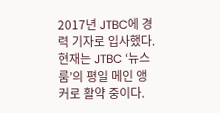2017년 JTBC에 경력 기자로 입사했다. 현재는 JTBC ‘뉴스룸’의 평일 메인 앵커로 활약 중이다.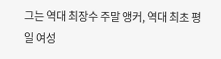그는 역대 최장수 주말 앵커, 역대 최초 평일 여성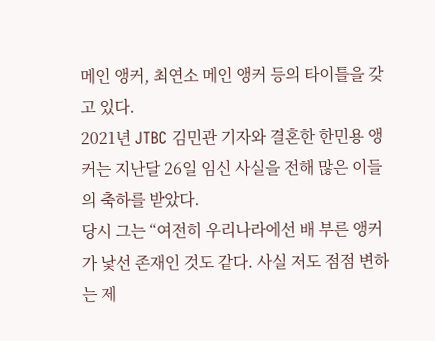메인 앵커, 최연소 메인 앵커 등의 타이틀을 갖고 있다.
2021년 JTBC 김민관 기자와 결혼한 한민용 앵커는 지난달 26일 임신 사실을 전해 많은 이들의 축하를 받았다.
당시 그는 “여전히 우리나라에선 배 부른 앵커가 낯선 존재인 것도 같다. 사실 저도 점점 변하는 제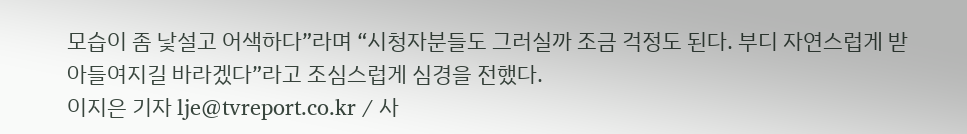모습이 좀 낯설고 어색하다”라며 “시청자분들도 그러실까 조금 걱정도 된다. 부디 자연스럽게 받아들여지길 바라겠다”라고 조심스럽게 심경을 전했다.
이지은 기자 lje@tvreport.co.kr / 사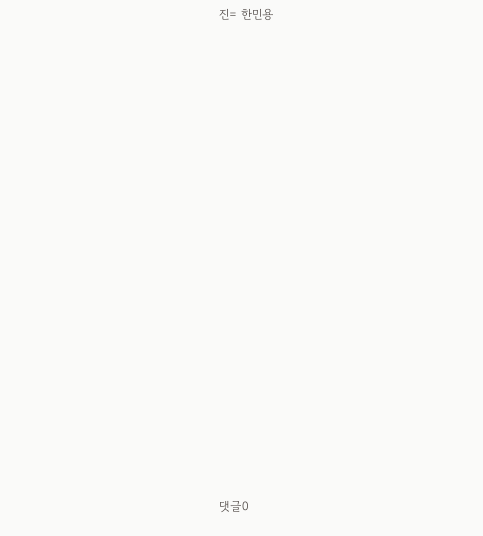진= 한민용



















댓글0